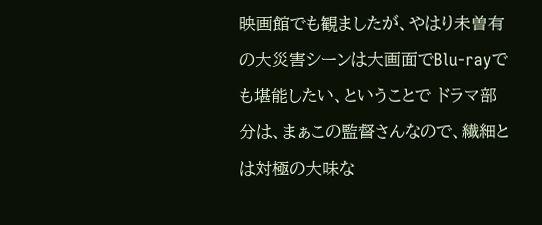映画館でも観ましたが、やはり未曽有の大災害シーンは大画面でBlu-rayでも堪能したい、ということで ドラマ部分は、まぁこの監督さんなので、繊細とは対極の大味な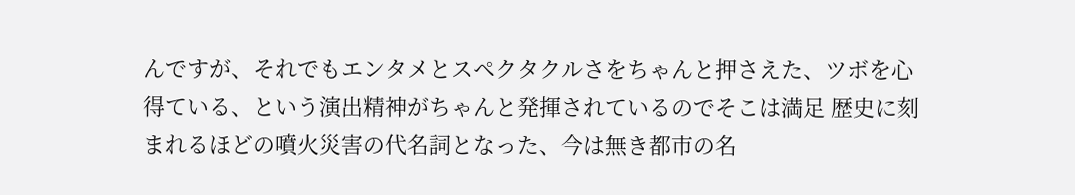んですが、それでもエンタメとスペクタクルさをちゃんと押さえた、ツボを心得ている、という演出精神がちゃんと発揮されているのでそこは満足 歴史に刻まれるほどの噴火災害の代名詞となった、今は無き都市の名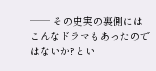── その史実の裏側にはこんなドラマもあったのではないか?とい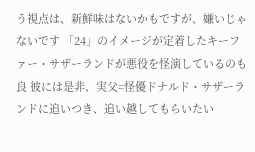う視点は、新鮮味はないかもですが、嫌いじゃないです 「24」のイメージが定着したキーファー・サザーランドが悪役を怪演しているのも良 彼には是非、実父=怪優ドナルド・サザーランドに追いつき、追い越してもらいたい